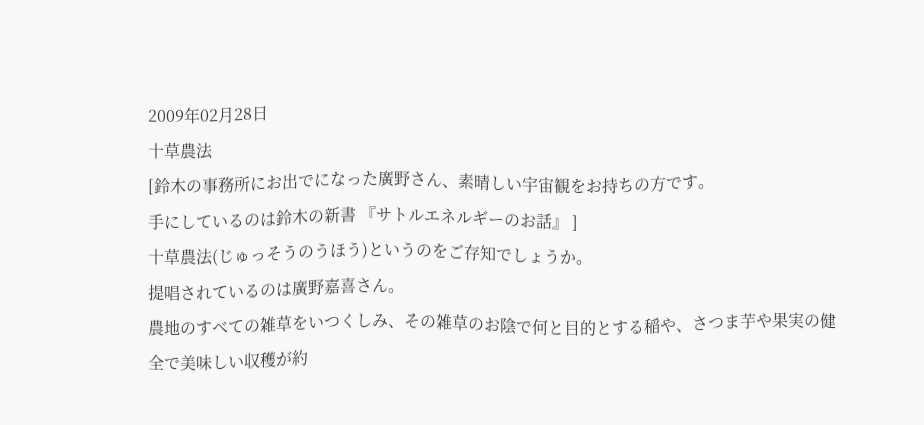2009年02月28日
十草農法
[鈴木の事務所にお出でになった廣野さん、素晴しい宇宙観をお持ちの方です。
手にしているのは鈴木の新書 『サトルエネルギーのお話』 ]
十草農法(じゅっそうのうほう)というのをご存知でしょうか。
提唱されているのは廣野嘉喜さん。
農地のすべての雑草をいつくしみ、その雑草のお陰で何と目的とする稲や、さつま芋や果実の健全で美味しい収穫が約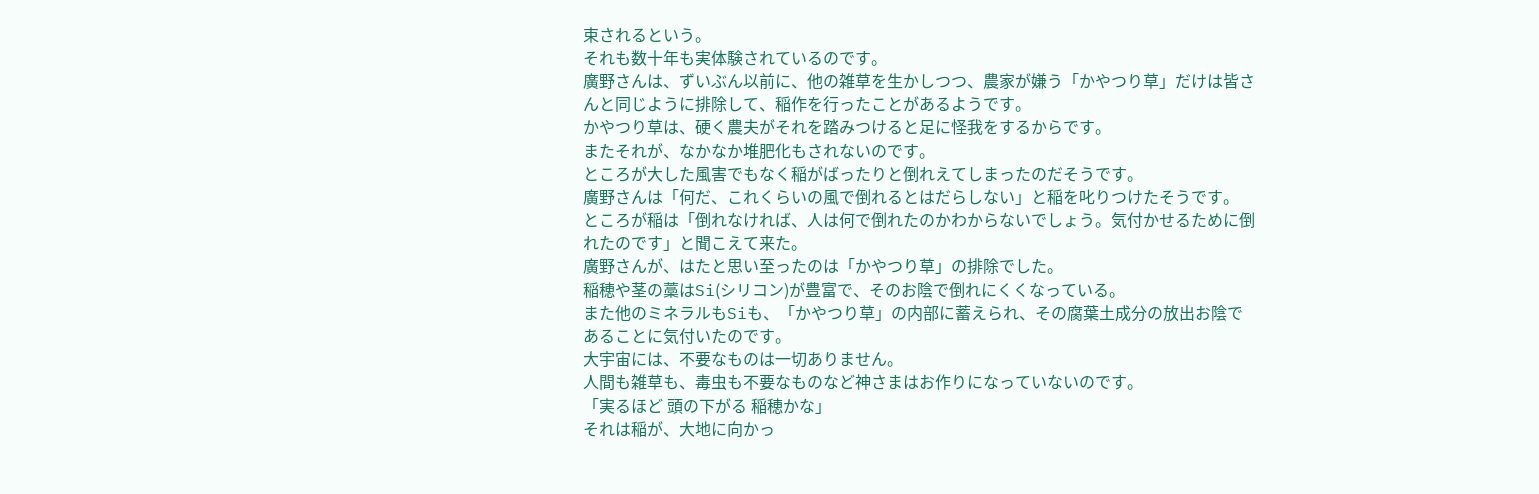束されるという。
それも数十年も実体験されているのです。
廣野さんは、ずいぶん以前に、他の雑草を生かしつつ、農家が嫌う「かやつり草」だけは皆さんと同じように排除して、稲作を行ったことがあるようです。
かやつり草は、硬く農夫がそれを踏みつけると足に怪我をするからです。
またそれが、なかなか堆肥化もされないのです。
ところが大した風害でもなく稲がばったりと倒れえてしまったのだそうです。
廣野さんは「何だ、これくらいの風で倒れるとはだらしない」と稲を叱りつけたそうです。
ところが稲は「倒れなければ、人は何で倒れたのかわからないでしょう。気付かせるために倒れたのです」と聞こえて来た。
廣野さんが、はたと思い至ったのは「かやつり草」の排除でした。
稲穂や茎の藁はSi(シリコン)が豊富で、そのお陰で倒れにくくなっている。
また他のミネラルもSiも、「かやつり草」の内部に蓄えられ、その腐葉土成分の放出お陰であることに気付いたのです。
大宇宙には、不要なものは一切ありません。
人間も雑草も、毒虫も不要なものなど神さまはお作りになっていないのです。
「実るほど 頭の下がる 稲穂かな」
それは稲が、大地に向かっ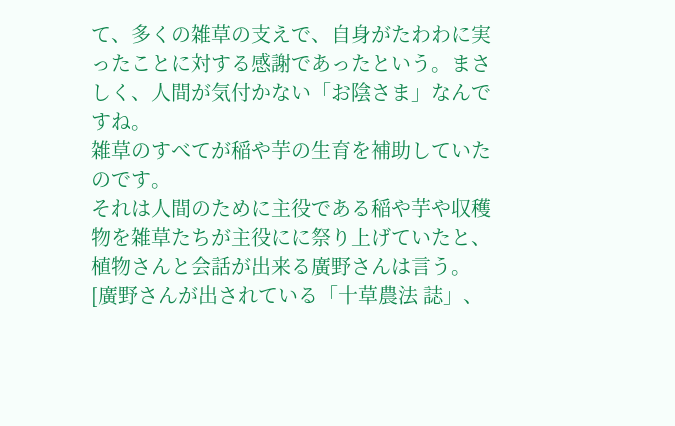て、多くの雑草の支えで、自身がたわわに実ったことに対する感謝であったという。まさしく、人間が気付かない「お陰さま」なんですね。
雑草のすべてが稲や芋の生育を補助していたのです。
それは人間のために主役である稲や芋や収穫物を雑草たちが主役にに祭り上げていたと、植物さんと会話が出来る廣野さんは言う。
[廣野さんが出されている「十草農法 誌」、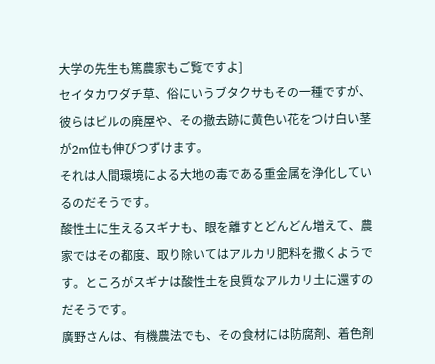大学の先生も篤農家もご覧ですよ]
セイタカワダチ草、俗にいうブタクサもその一種ですが、彼らはビルの廃屋や、その撤去跡に黄色い花をつけ白い茎が2m位も伸びつずけます。
それは人間環境による大地の毒である重金属を浄化しているのだそうです。
酸性土に生えるスギナも、眼を離すとどんどん増えて、農家ではその都度、取り除いてはアルカリ肥料を撒くようです。ところがスギナは酸性土を良質なアルカリ土に還すのだそうです。
廣野さんは、有機農法でも、その食材には防腐剤、着色剤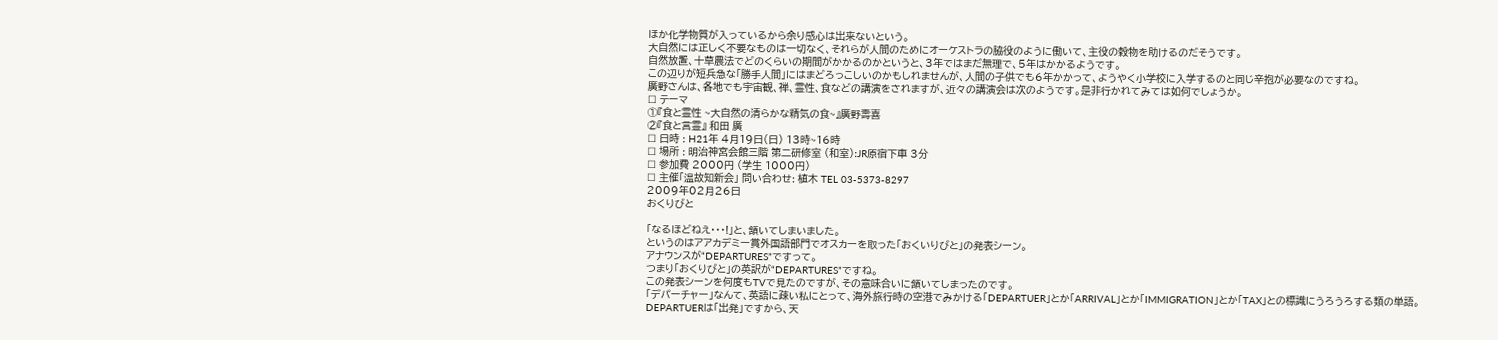ほか化学物質が入っているから余り感心は出来ないという。
大自然には正しく不要なものは一切なく、それらが人間のためにオーケストラの脇役のように働いて、主役の穀物を助けるのだそうです。
自然放置、十草農法でどのくらいの期間がかかるのかというと、3年ではまだ無理で、5年はかかるようです。
この辺りが短兵急な「勝手人間」にはまどろっこしいのかもしれませんが、人間の子供でも6年かかって、ようやく小学校に入学するのと同じ辛抱が必要なのですね。
廣野さんは、各地でも宇宙観、禅、霊性、食などの講演をされますが、近々の講演会は次のようです。是非行かれてみては如何でしょうか。
☐ テーマ
①『食と霊性 ~大自然の清らかな精気の食~』廣野壽喜
②『食と言霊』 和田 廣
☐ 日時 : H21年 4月19日(日) 13時~16時
☐ 場所 : 明治神宮会館三階 第二研修室 (和室):JR原宿下車 3分
☐ 参加費 2000円 (学生 1000円)
☐ 主催「温故知新会」 問い合わせ: 植木 TEL 03-5373-8297
2009年02月26日
おくりびと

「なるほどねえ・・・!」と、頷いてしまいました。
というのはアアカデミー賞外国語部門でオスカーを取った「おくいりびと」の発表シーン。
アナウンスが“DEPARTURES”ですって。
つまり「おくりびと」の英訳が“DEPARTURES”ですね。
この発表シーンを何度もTVで見たのですが、その意味合いに頷いてしまったのです。
「デパーチャー」なんて、英語に疎い私にとって、海外旅行時の空港でみかける「DEPARTUER」とか「ARRIVAL」とか「IMMIGRATION」とか「TAX」との標識にうろうろする類の単語。
DEPARTUERは「出発」ですから、天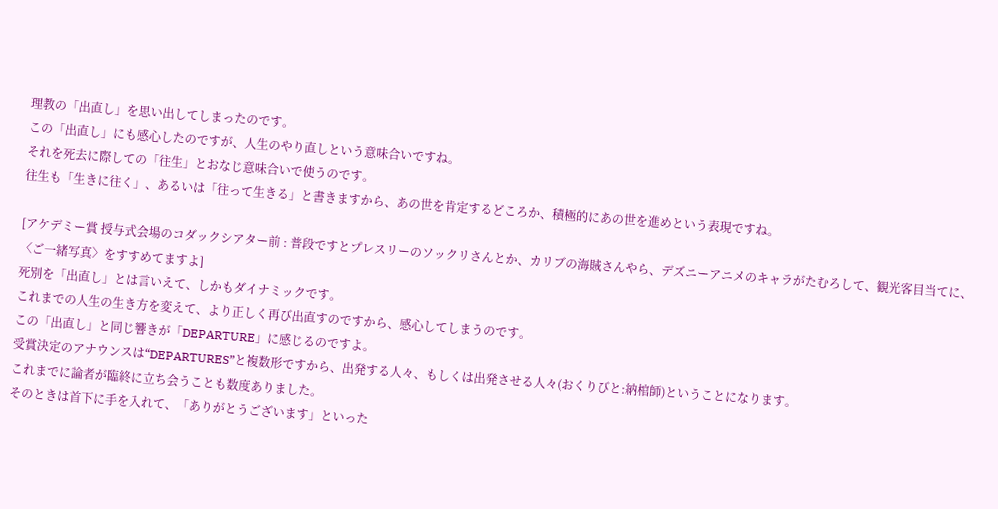理教の「出直し」を思い出してしまったのです。
この「出直し」にも感心したのですが、人生のやり直しという意味合いですね。
それを死去に際しての「往生」とおなじ意味合いで使うのです。
往生も「生きに往く」、あるいは「往って生きる」と書きますから、あの世を肯定するどころか、積極的にあの世を進めという表現ですね。

[アケデミー賞 授与式会場のコダックシアター前 : 普段ですとプレスリーのソックリさんとか、カリブの海賊さんやら、デズニーアニメのキャラがたむろして、観光客目当てに、〈ご一緒写真〉をすすめてますよ]
死別を「出直し」とは言いえて、しかもダイナミックです。
これまでの人生の生き方を変えて、より正しく再び出直すのですから、感心してしまうのです。
この「出直し」と同じ響きが「DEPARTURE」に感じるのですよ。
受賞決定のアナウンスは“DEPARTURES”と複数形ですから、出発する人々、もしくは出発させる人々(おくりびと:納棺師)ということになります。
これまでに論者が臨終に立ち会うことも数度ありました。
そのときは首下に手を入れて、「ありがとうございます」といった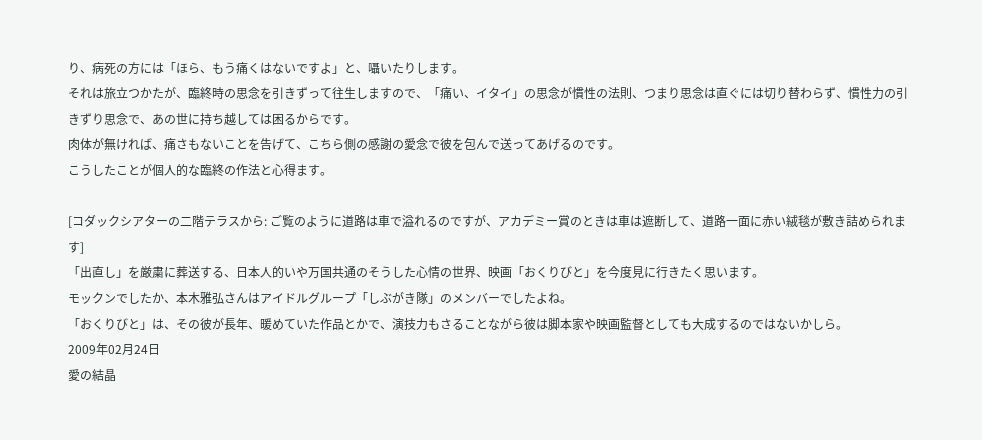り、病死の方には「ほら、もう痛くはないですよ」と、囁いたりします。
それは旅立つかたが、臨終時の思念を引きずって往生しますので、「痛い、イタイ」の思念が慣性の法則、つまり思念は直ぐには切り替わらず、慣性力の引きずり思念で、あの世に持ち越しては困るからです。
肉体が無ければ、痛さもないことを告げて、こちら側の感謝の愛念で彼を包んで送ってあげるのです。
こうしたことが個人的な臨終の作法と心得ます。

[コダックシアターの二階テラスから: ご覧のように道路は車で溢れるのですが、アカデミー賞のときは車は遮断して、道路一面に赤い絨毯が敷き詰められます]
「出直し」を厳粛に葬送する、日本人的いや万国共通のそうした心情の世界、映画「おくりびと」を今度見に行きたく思います。
モックンでしたか、本木雅弘さんはアイドルグループ「しぶがき隊」のメンバーでしたよね。
「おくりびと」は、その彼が長年、暖めていた作品とかで、演技力もさることながら彼は脚本家や映画監督としても大成するのではないかしら。
2009年02月24日
愛の結晶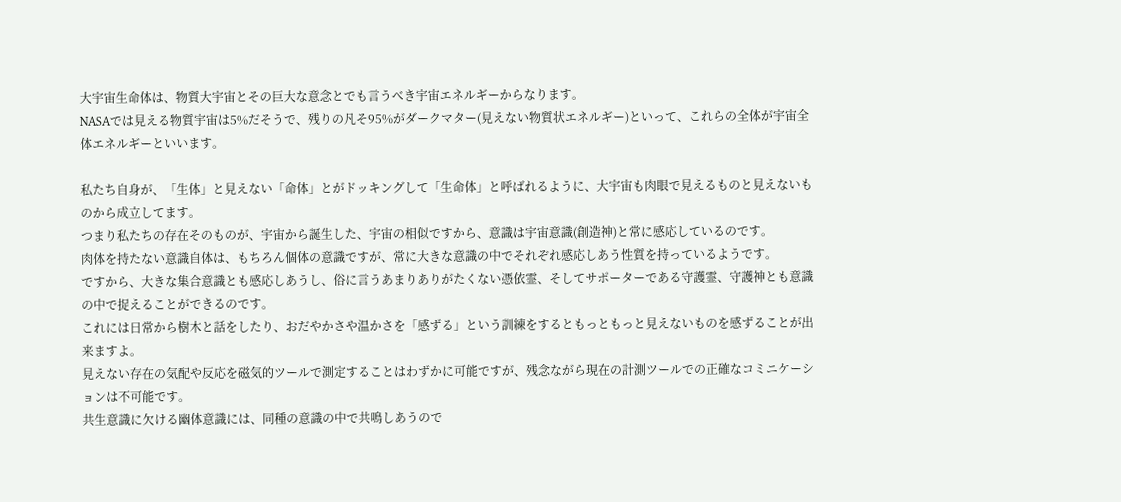大宇宙生命体は、物質大宇宙とその巨大な意念とでも言うべき宇宙エネルギーからなります。
NASAでは見える物質宇宙は5%だそうで、残りの凡そ95%がダークマター(見えない物質状エネルギー)といって、これらの全体が宇宙全体エネルギーといいます。

私たち自身が、「生体」と見えない「命体」とがドッキングして「生命体」と呼ばれるように、大宇宙も肉眼で見えるものと見えないものから成立してます。
つまり私たちの存在そのものが、宇宙から誕生した、宇宙の相似ですから、意識は宇宙意識(創造神)と常に感応しているのです。
肉体を持たない意識自体は、もちろん個体の意識ですが、常に大きな意識の中でそれぞれ感応しあう性質を持っているようです。
ですから、大きな集合意識とも感応しあうし、俗に言うあまりありがたくない憑依霊、そしてサポーターである守護霊、守護神とも意識の中で捉えることができるのです。
これには日常から樹木と話をしたり、おだやかさや温かさを「感ずる」という訓練をするともっともっと見えないものを感ずることが出来ますよ。
見えない存在の気配や反応を磁気的ツールで測定することはわずかに可能ですが、残念ながら現在の計測ツールでの正確なコミニケーションは不可能です。
共生意識に欠ける幽体意識には、同種の意識の中で共鳴しあうので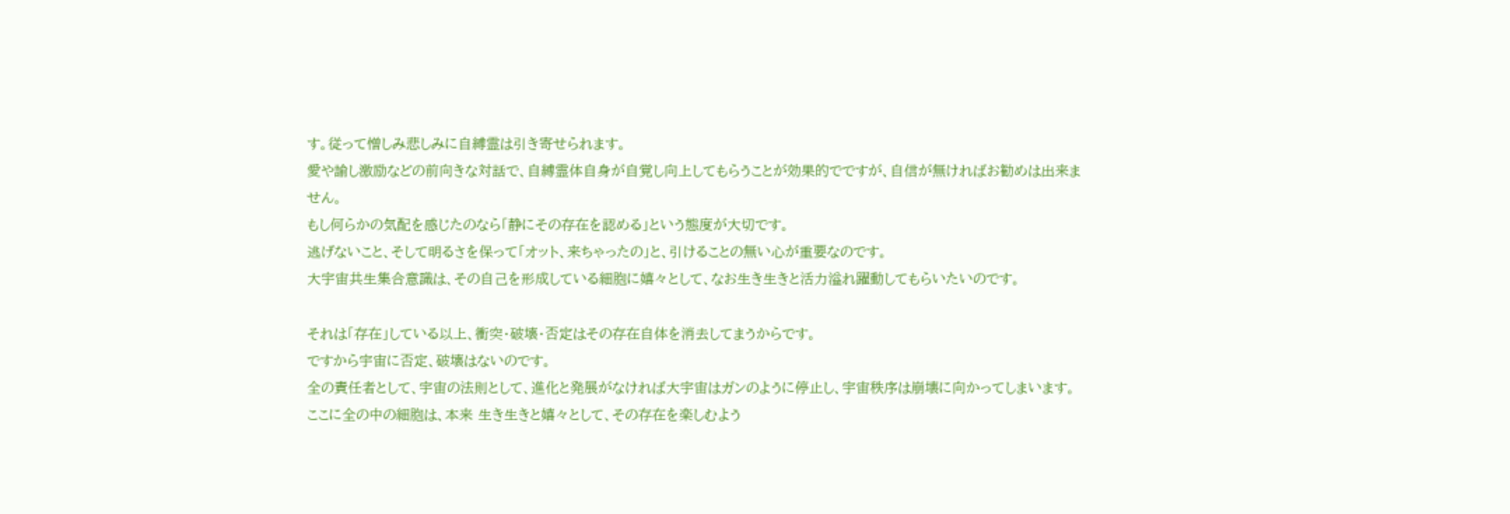す。従って憎しみ悲しみに自縛霊は引き寄せられます。
愛や諭し激励などの前向きな対話で、自縛霊体自身が自覚し向上してもらうことが効果的でですが、自信が無ければお勧めは出来ません。
もし何らかの気配を感じたのなら「静にその存在を認める」という態度が大切です。
逃げないこと、そして明るさを保って「オット、来ちゃったの」と、引けることの無い心が重要なのです。
大宇宙共生集合意識は、その自己を形成している細胞に嬉々として、なお生き生きと活力溢れ躍動してもらいたいのです。

それは「存在」している以上、衝突・破壊・否定はその存在自体を消去してまうからです。
ですから宇宙に否定、破壊はないのです。
全の責任者として、宇宙の法則として、進化と発展がなければ大宇宙はガンのように停止し、宇宙秩序は崩壊に向かってしまいます。
ここに全の中の細胞は、本来 生き生きと嬉々として、その存在を楽しむよう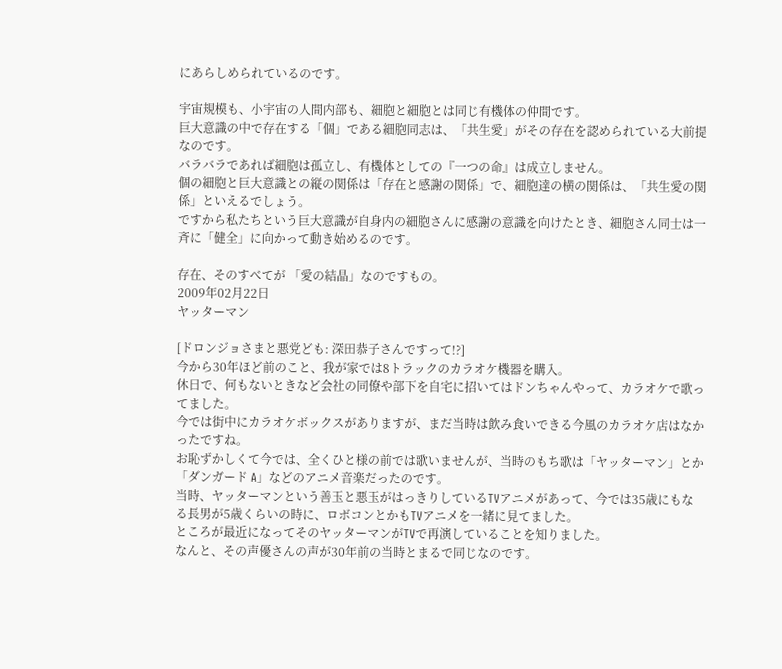にあらしめられているのです。

宇宙規模も、小宇宙の人間内部も、細胞と細胞とは同じ有機体の仲間です。
巨大意識の中で存在する「個」である細胞同志は、「共生愛」がその存在を認められている大前提なのです。
バラバラであれば細胞は孤立し、有機体としての『一つの命』は成立しません。
個の細胞と巨大意識との縦の関係は「存在と感謝の関係」で、細胞達の横の関係は、「共生愛の関係」といえるでしょう。
ですから私たちという巨大意識が自身内の細胞さんに感謝の意識を向けたとき、細胞さん同士は一斉に「健全」に向かって動き始めるのです。

存在、そのすべてが 「愛の結晶」なのですもの。
2009年02月22日
ヤッターマン

[ドロンジョさまと悪党ども: 深田恭子さんですって!?]
今から30年ほど前のこと、我が家では8トラックのカラオケ機器を購入。
休日で、何もないときなど会社の同僚や部下を自宅に招いてはドンちゃんやって、カラオケで歌ってました。
今では街中にカラオケボックスがありますが、まだ当時は飲み食いできる今風のカラオケ店はなかったですね。
お恥ずかしくて今では、全くひと様の前では歌いませんが、当時のもち歌は「ヤッターマン」とか「ダンガード A」などのアニメ音楽だったのです。
当時、ヤッターマンという善玉と悪玉がはっきりしているTVアニメがあって、今では35歳にもなる長男が5歳くらいの時に、ロボコンとかもTVアニメを一緒に見てました。
ところが最近になってそのヤッターマンがTVで再演していることを知りました。
なんと、その声優さんの声が30年前の当時とまるで同じなのです。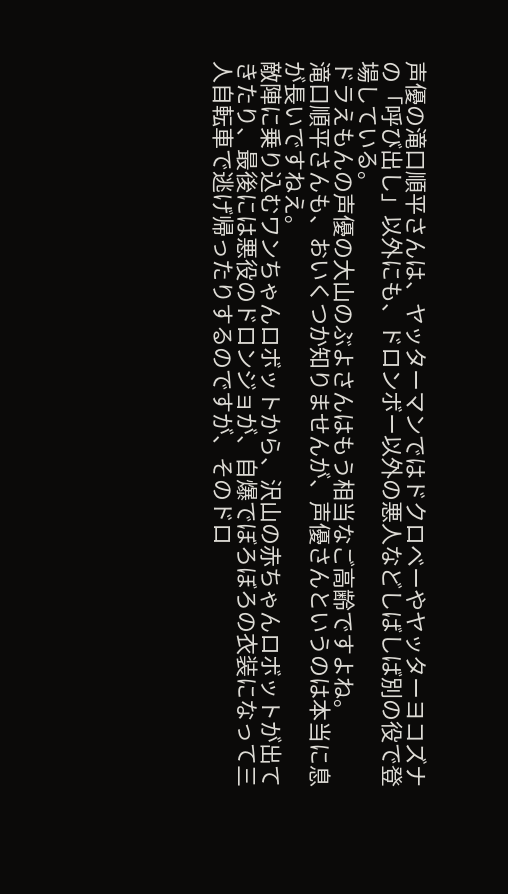声優の滝口順平さんは、ヤッターマンではドクロベーやヤッターヨコズナの「呼び出し」以外にも、ドロンボー以外の悪人などしばしば別の役で登場している。
ドラえもんの声優の大山のぶよさんはもう相当なご高齢ですよね。
滝口順平さんも、おいくつか知りませんが、声優さんというのは本当に息が長いですねえ。
敵陣に乗り込むワンちゃんロボットから、沢山の赤ちゃんロボットが出てきたり、最後には悪役のドロンジョが、自爆でぼろぼろの衣装になって三人自転車で逃げ帰ったりするのですが、そのドロ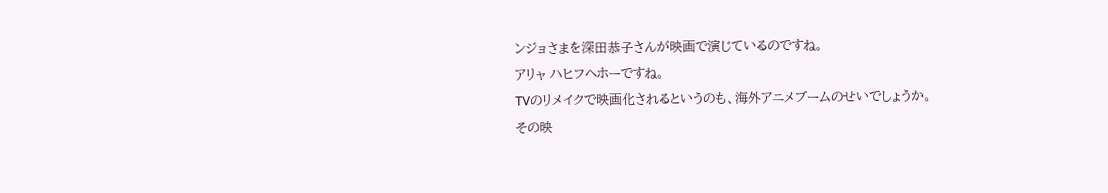ンジョさまを深田恭子さんが映画で演じているのですね。
アリャ ハヒフヘホーですね。
TVのリメイクで映画化されるというのも、海外アニメブームのせいでしょうか。
その映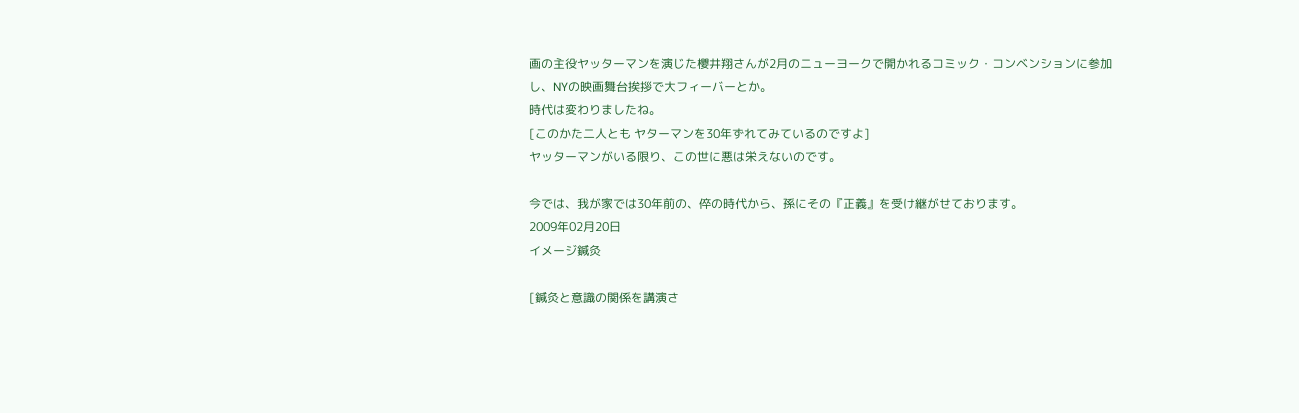画の主役ヤッターマンを演じた櫻井翔さんが2月のニューヨークで開かれるコミック・コンベンションに参加し、NYの映画舞台挨拶で大フィーバーとか。
時代は変わりましたね。
[このかた二人とも ヤターマンを30年ずれてみているのですよ]
ヤッターマンがいる限り、この世に悪は栄えないのです。

今では、我が家では30年前の、倅の時代から、孫にその『正義』を受け継がせております。
2009年02月20日
イメージ鍼灸

[鍼灸と意識の関係を講演さ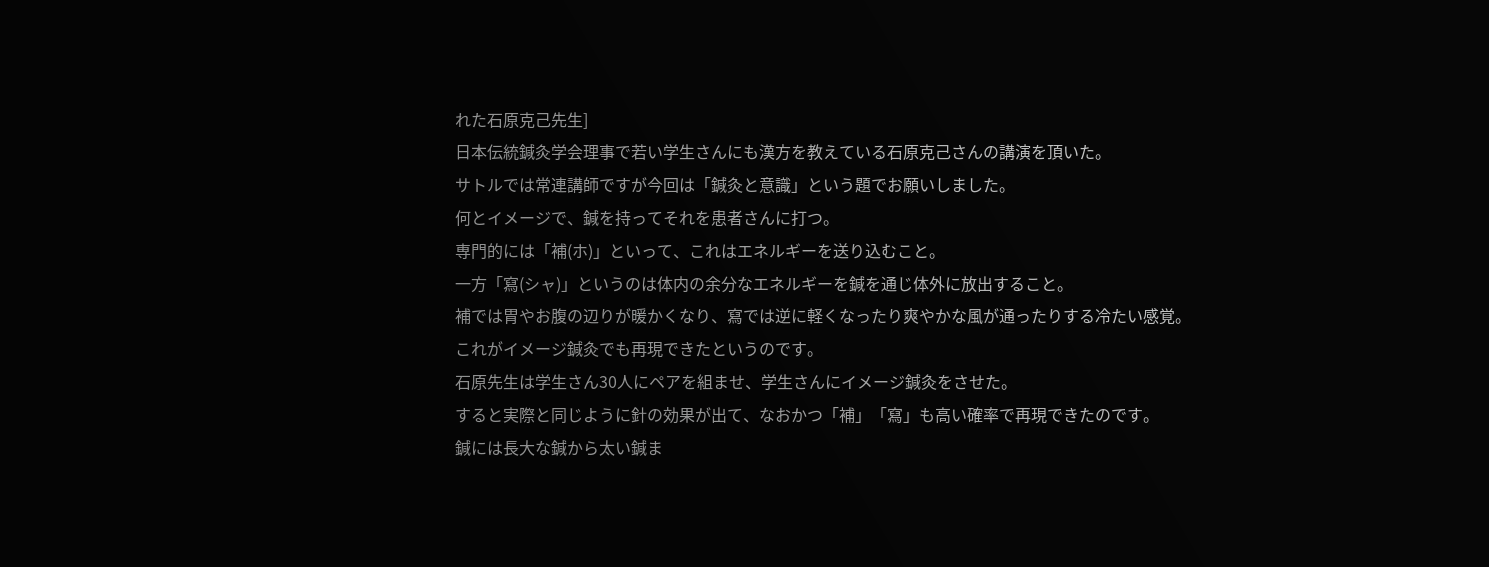れた石原克己先生]
日本伝統鍼灸学会理事で若い学生さんにも漢方を教えている石原克己さんの講演を頂いた。
サトルでは常連講師ですが今回は「鍼灸と意識」という題でお願いしました。
何とイメージで、鍼を持ってそれを患者さんに打つ。
専門的には「補(ホ)」といって、これはエネルギーを送り込むこと。
一方「寫(シャ)」というのは体内の余分なエネルギーを鍼を通じ体外に放出すること。
補では胃やお腹の辺りが暖かくなり、寫では逆に軽くなったり爽やかな風が通ったりする冷たい感覚。
これがイメージ鍼灸でも再現できたというのです。
石原先生は学生さん30人にペアを組ませ、学生さんにイメージ鍼灸をさせた。
すると実際と同じように針の効果が出て、なおかつ「補」「寫」も高い確率で再現できたのです。
鍼には長大な鍼から太い鍼ま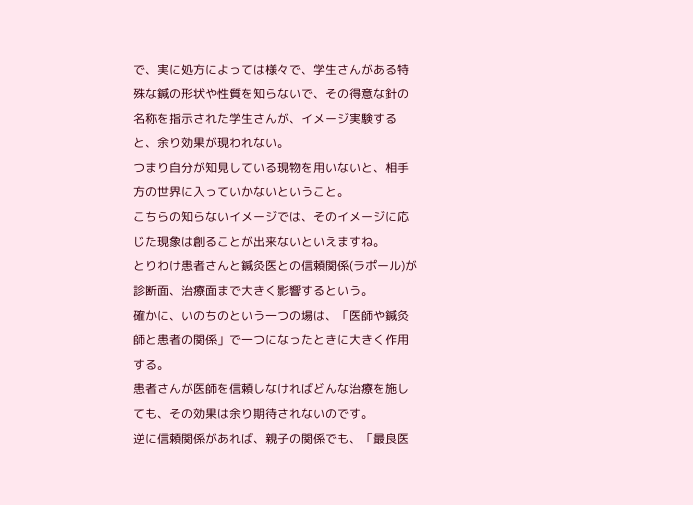で、実に処方によっては様々で、学生さんがある特殊な鍼の形状や性質を知らないで、その得意な針の名称を指示された学生さんが、イメージ実験すると、余り効果が現われない。
つまり自分が知見している現物を用いないと、相手方の世界に入っていかないということ。
こちらの知らないイメージでは、そのイメージに応じた現象は創ることが出来ないといえますね。
とりわけ患者さんと鍼灸医との信頼関係(ラポール)が診断面、治療面まで大きく影響するという。
確かに、いのちのという一つの場は、「医師や鍼灸師と患者の関係」で一つになったときに大きく作用する。
患者さんが医師を信頼しなければどんな治療を施しても、その効果は余り期待されないのです。
逆に信頼関係があれば、親子の関係でも、「最良医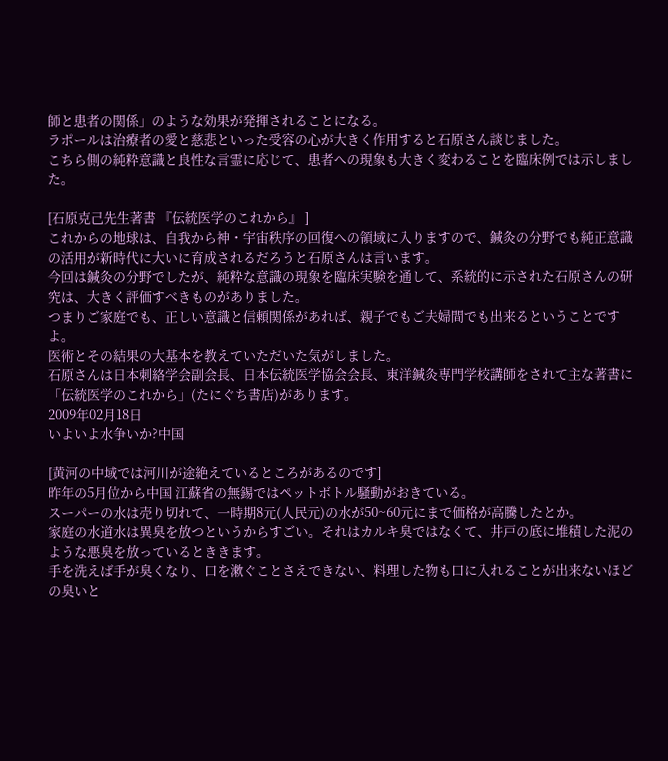師と患者の関係」のような効果が発揮されることになる。
ラポールは治療者の愛と慈悲といった受容の心が大きく作用すると石原さん談じました。
こちら側の純粋意識と良性な言霊に応じて、患者への現象も大きく変わることを臨床例では示しました。

[石原克己先生著書 『伝統医学のこれから』 ]
これからの地球は、自我から神・宇宙秩序の回復への領域に入りますので、鍼灸の分野でも純正意識の活用が新時代に大いに育成されるだろうと石原さんは言います。
今回は鍼灸の分野でしたが、純粋な意識の現象を臨床実験を通して、系統的に示された石原さんの研究は、大きく評価すべきものがありました。
つまりご家庭でも、正しい意識と信頼関係があれば、親子でもご夫婦間でも出来るということですよ。
医術とその結果の大基本を教えていただいた気がしました。
石原さんは日本刺絡学会副会長、日本伝統医学協会会長、東洋鍼灸専門学校講師をされて主な著書に「伝統医学のこれから」(たにぐち書店)があります。
2009年02月18日
いよいよ水争いか?中国

[黄河の中域では河川が途絶えているところがあるのです]
昨年の5月位から中国 江蘇省の無錫ではペットボトル騒動がおきている。
スーパーの水は売り切れて、一時期8元(人民元)の水が50~60元にまで価格が高騰したとか。
家庭の水道水は異臭を放つというからすごい。それはカルキ臭ではなくて、井戸の底に堆積した泥のような悪臭を放っているとききます。
手を洗えば手が臭くなり、口を漱ぐことさえできない、料理した物も口に入れることが出来ないほどの臭いと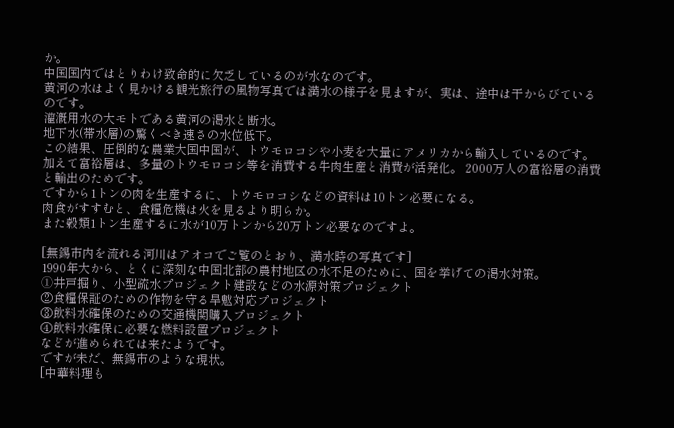か。
中国国内ではとりわけ致命的に欠乏しているのが水なのです。
黄河の水はよく見かける観光旅行の風物写真では満水の様子を見ますが、実は、途中は干からびているのです。
灌漑用水の大モトである黄河の渇水と断水。
地下水(帯水層)の驚くべき速さの水位低下。
この結果、圧倒的な農業大国中国が、トウモロコシや小麦を大量にアメリカから輸入しているのです。加えて富裕層は、多量のトウモロコシ等を消費する牛肉生産と消費が活発化。 2000万人の富裕層の消費と輸出のためです。
ですから1トンの肉を生産するに、トウモロコシなどの資料は10トン必要になる。
肉食がすすむと、食糧危機は火を見るより明らか。
また穀類1トン生産するに水が10万トンから20万トン必要なのですよ。

[無錫市内を流れる河川はアオコでご覧のとおり、満水時の写真です]
1990年大から、とくに深刻な中国北部の農村地区の水不足のために、国を挙げての渇水対策。
➀井戸掘り、小型疏水プロジェクト建設などの水源対策プロジェクト
②食糧保証のための作物を守る旱魃対応プロジェクト
③飲料水確保のための交通機関購入プロジェクト
④飲料水確保に必要な燃料設置プロジェクト
などが進められては来たようです。
ですが未だ、無錫市のような現状。
[中華料理も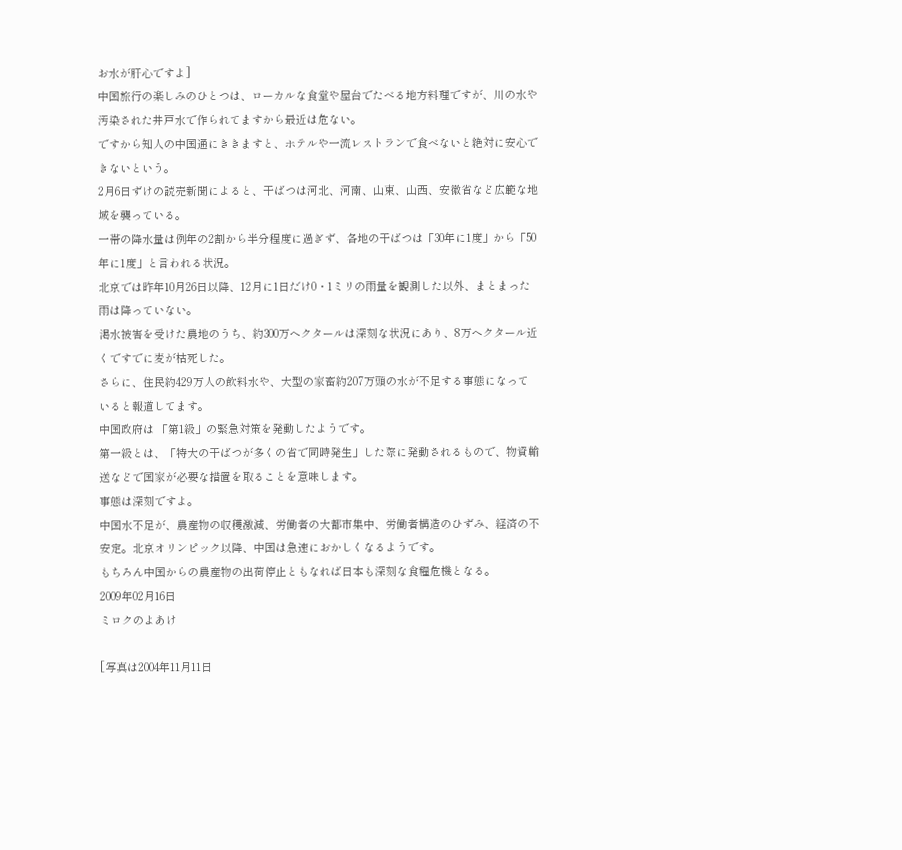お水が肝心ですよ]
中国旅行の楽しみのひとつは、ローカルな食堂や屋台でたべる地方料理ですが、川の水や汚染された井戸水で作られてますから最近は危ない。
ですから知人の中国通にききますと、ホテルや一流レストランで食べないと絶対に安心できないという。
2月6日ずけの読売新聞によると、干ばつは河北、河南、山東、山西、安徽省など広範な地域を襲っている。
一帯の降水量は例年の2割から半分程度に過ぎず、各地の干ばつは「30年に1度」から「50年に1度」と言われる状況。
北京では昨年10月26日以降、12月に1日だけ0・1ミリの雨量を観測した以外、まとまった雨は降っていない。
渇水被害を受けた農地のうち、約300万ヘクタールは深刻な状況にあり、8万ヘクタール近くですでに麦が枯死した。
さらに、住民約429万人の飲料水や、大型の家畜約207万頭の水が不足する事態になっていると報道してます。
中国政府は 「第1級」の緊急対策を発動したようです。
第一級とは、「特大の干ばつが多くの省で同時発生」した際に発動されるもので、物資輸送などで国家が必要な措置を取ることを意味します。
事態は深刻ですよ。
中国水不足が、農産物の収穫激減、労働者の大都市集中、労働者構造のひずみ、経済の不安定。北京オリンピック以降、中国は急速におかしくなるようです。
もちろん中国からの農産物の出荷停止ともなれば日本も深刻な食糧危機となる。
2009年02月16日
ミロクのよあけ

[写真は2004年11月11日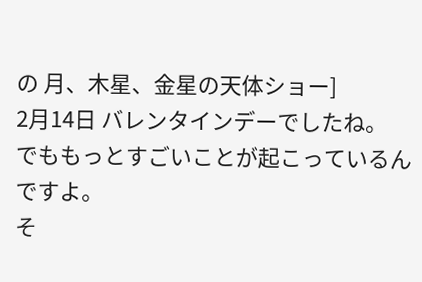の 月、木星、金星の天体ショー]
2月14日 バレンタインデーでしたね。
でももっとすごいことが起こっているんですよ。
そ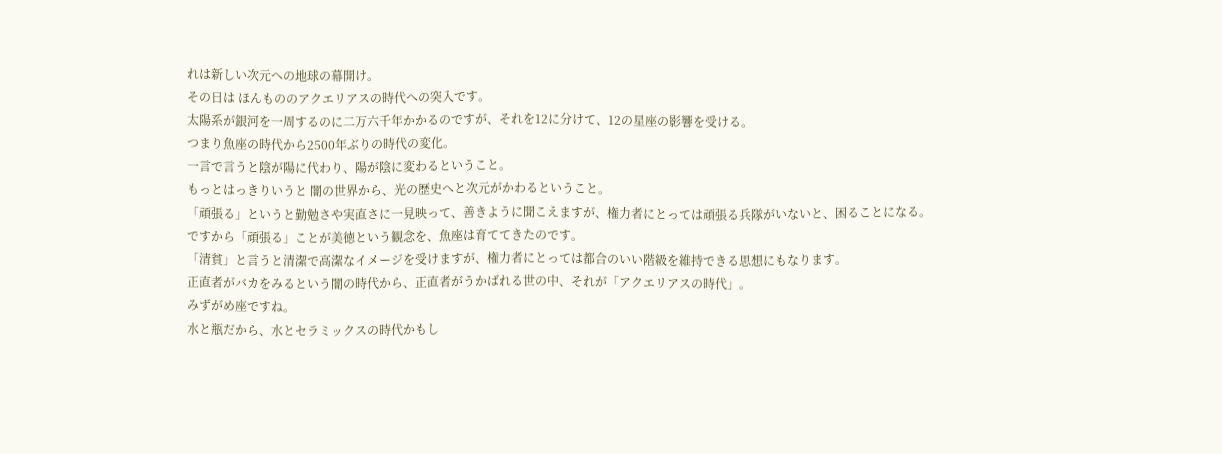れは新しい次元への地球の幕開け。
その日は ほんもののアクエリアスの時代への突入です。
太陽系が銀河を一周するのに二万六千年かかるのですが、それを12に分けて、12の星座の影響を受ける。
つまり魚座の時代から2500年ぶりの時代の変化。
一言で言うと陰が陽に代わり、陽が陰に変わるということ。
もっとはっきりいうと 闇の世界から、光の歴史へと次元がかわるということ。
「頑張る」というと勤勉さや実直さに一見映って、善きように聞こえますが、権力者にとっては頑張る兵隊がいないと、困ることになる。
ですから「頑張る」ことが美徳という観念を、魚座は育ててきたのです。
「清貧」と言うと清潔で高潔なイメージを受けますが、権力者にとっては都合のいい階級を維持できる思想にもなります。
正直者がバカをみるという闇の時代から、正直者がうかばれる世の中、それが「アクエリアスの時代」。
みずがめ座ですね。
水と瓶だから、水とセラミックスの時代かもし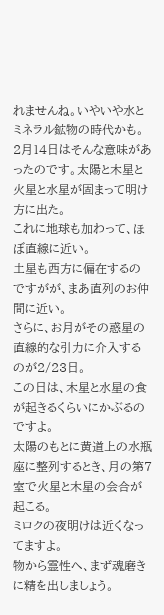れませんね。いやいや水とミネラル鉱物の時代かも。
2月14日はそんな意味があったのです。太陽と木星と火星と水星が固まって明け方に出た。
これに地球も加わって、ほぼ直線に近い。
土星も西方に偏在するのですがが、まあ直列のお仲間に近い。
さらに、お月がその惑星の直線的な引力に介入するのが2/23日。
この日は、木星と水星の食が起きるくらいにかぶるのですよ。
太陽のもとに黄道上の水瓶座に整列するとき、月の第7室で火星と木星の会合が起こる。
ミロクの夜明けは近くなってますよ。
物から霊性へ、まず魂磨きに精を出しましょう。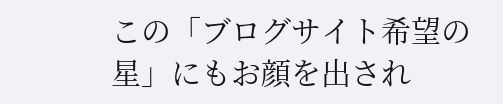この「ブログサイト希望の星」にもお顔を出され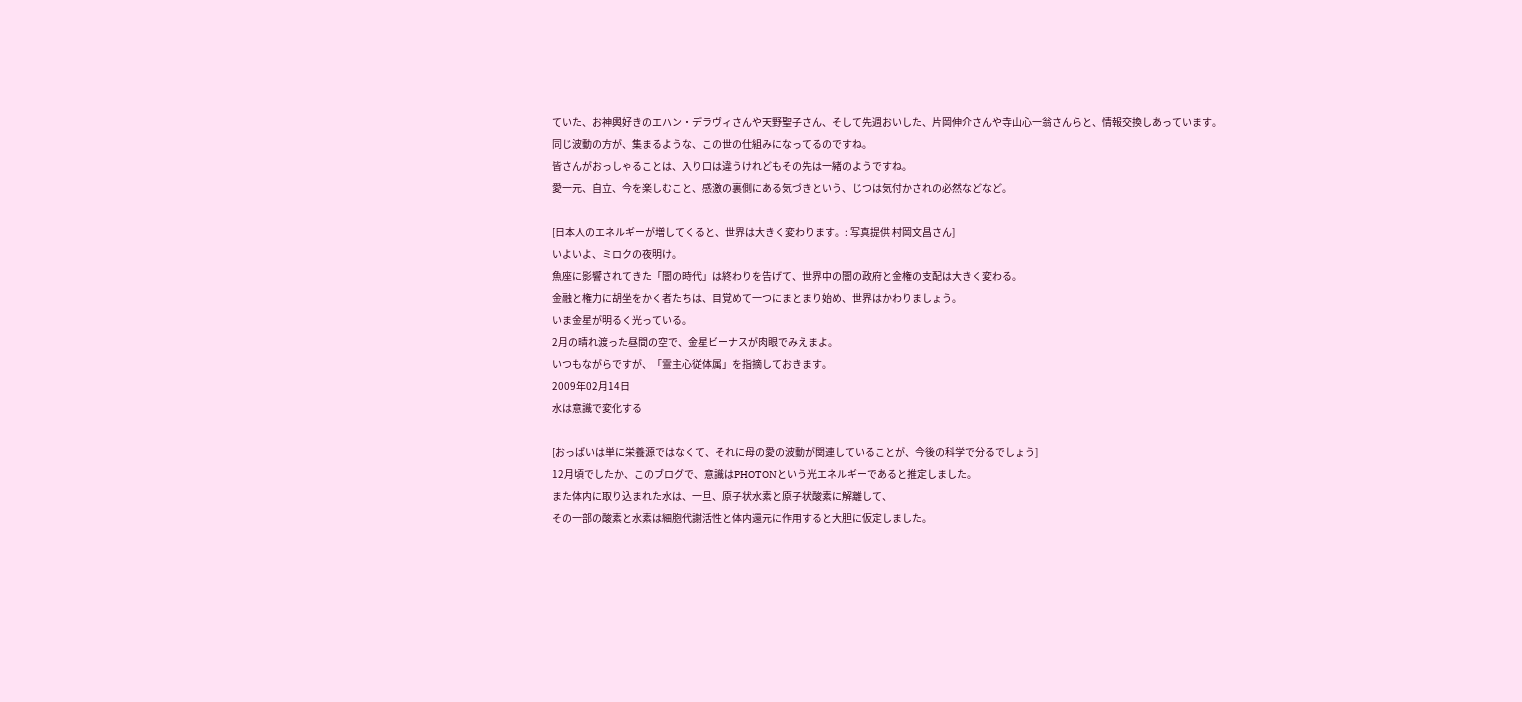ていた、お神輿好きのエハン・デラヴィさんや天野聖子さん、そして先週おいした、片岡伸介さんや寺山心一翁さんらと、情報交換しあっています。
同じ波動の方が、集まるような、この世の仕組みになってるのですね。
皆さんがおっしゃることは、入り口は違うけれどもその先は一緒のようですね。
愛一元、自立、今を楽しむこと、感激の裏側にある気づきという、じつは気付かされの必然などなど。

[日本人のエネルギーが増してくると、世界は大きく変わります。: 写真提供 村岡文昌さん]
いよいよ、ミロクの夜明け。
魚座に影響されてきた「闇の時代」は終わりを告げて、世界中の闇の政府と金権の支配は大きく変わる。
金融と権力に胡坐をかく者たちは、目覚めて一つにまとまり始め、世界はかわりましょう。
いま金星が明るく光っている。
2月の晴れ渡った昼間の空で、金星ビーナスが肉眼でみえまよ。
いつもながらですが、「霊主心従体属」を指摘しておきます。
2009年02月14日
水は意識で変化する

[おっぱいは単に栄養源ではなくて、それに母の愛の波動が関連していることが、今後の科学で分るでしょう]
12月頃でしたか、このブログで、意識はPHOTONという光エネルギーであると推定しました。
また体内に取り込まれた水は、一旦、原子状水素と原子状酸素に解離して、
その一部の酸素と水素は細胞代謝活性と体内還元に作用すると大胆に仮定しました。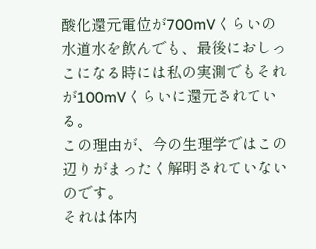酸化還元電位が700mVくらいの水道水を飲んでも、最後におしっこになる時には私の実測でもそれが100mVくらいに還元されている。
この理由が、今の生理学ではこの辺りがまったく解明されていないのです。
それは体内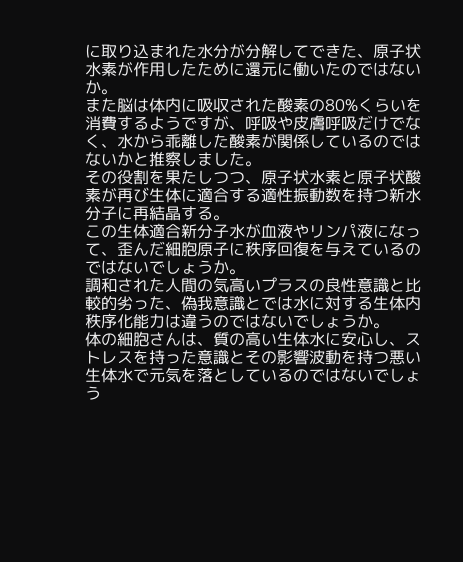に取り込まれた水分が分解してできた、原子状水素が作用したために還元に働いたのではないか。
また脳は体内に吸収された酸素の80%くらいを消費するようですが、呼吸や皮膚呼吸だけでなく、水から乖離した酸素が関係しているのではないかと推察しました。
その役割を果たしつつ、原子状水素と原子状酸素が再び生体に適合する適性振動数を持つ新水分子に再結晶する。
この生体適合新分子水が血液やリンパ液になって、歪んだ細胞原子に秩序回復を与えているのではないでしょうか。
調和された人間の気高いプラスの良性意識と比較的劣った、偽我意識とでは水に対する生体内秩序化能力は違うのではないでしょうか。
体の細胞さんは、質の高い生体水に安心し、ストレスを持った意識とその影響波動を持つ悪い生体水で元気を落としているのではないでしょう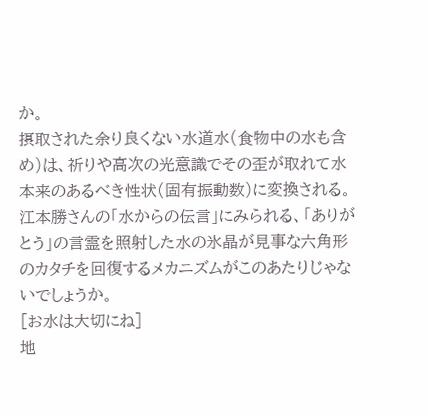か。
摂取された余り良くない水道水(食物中の水も含め)は、祈りや高次の光意識でその歪が取れて水本来のあるべき性状(固有振動数)に変換される。
江本勝さんの「水からの伝言」にみられる、「ありがとう」の言霊を照射した水の氷晶が見事な六角形のカタチを回復するメカニズムがこのあたりじゃないでしょうか。
[お水は大切にね]
地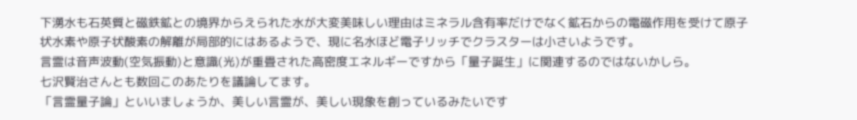下湧水も石英質と磁鉄鉱との境界からえられた水が大変美味しい理由はミネラル含有率だけでなく鉱石からの電磁作用を受けて原子状水素や原子状酸素の解離が局部的にはあるようで、現に名水ほど電子リッチでクラスターは小さいようです。
言霊は音声波動(空気振動)と意識(光)が重畳された高密度エネルギーですから「量子誕生」に関連するのではないかしら。
七沢賢治さんとも数回このあたりを議論してます。
「言霊量子論」といいましょうか、美しい言霊が、美しい現象を創っているみたいです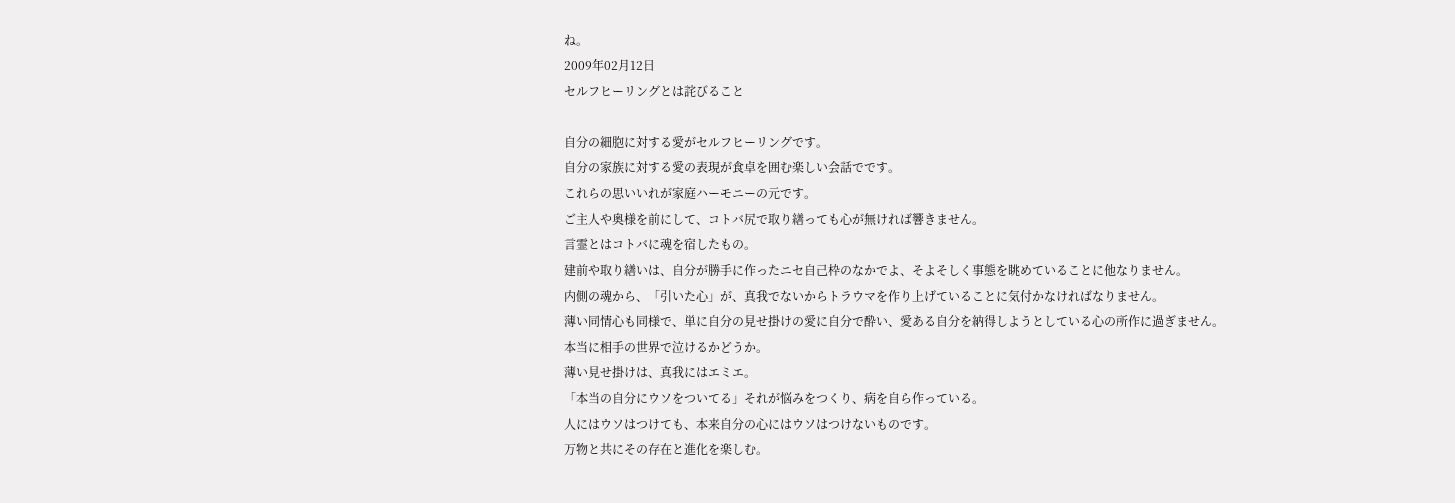ね。
2009年02月12日
セルフヒーリングとは詫びること

自分の細胞に対する愛がセルフヒーリングです。
自分の家族に対する愛の表現が食卓を囲む楽しい会話でです。
これらの思いいれが家庭ハーモニーの元です。
ご主人や奥様を前にして、コトバ尻で取り繕っても心が無ければ響きません。
言霊とはコトバに魂を宿したもの。
建前や取り繕いは、自分が勝手に作ったニセ自己枠のなかでよ、そよそしく事態を眺めていることに他なりません。
内側の魂から、「引いた心」が、真我でないからトラウマを作り上げていることに気付かなければなりません。
薄い同情心も同様で、単に自分の見せ掛けの愛に自分で酔い、愛ある自分を納得しようとしている心の所作に過ぎません。
本当に相手の世界で泣けるかどうか。
薄い見せ掛けは、真我にはエミエ。
「本当の自分にウソをついてる」それが悩みをつくり、病を自ら作っている。
人にはウソはつけても、本来自分の心にはウソはつけないものです。
万物と共にその存在と進化を楽しむ。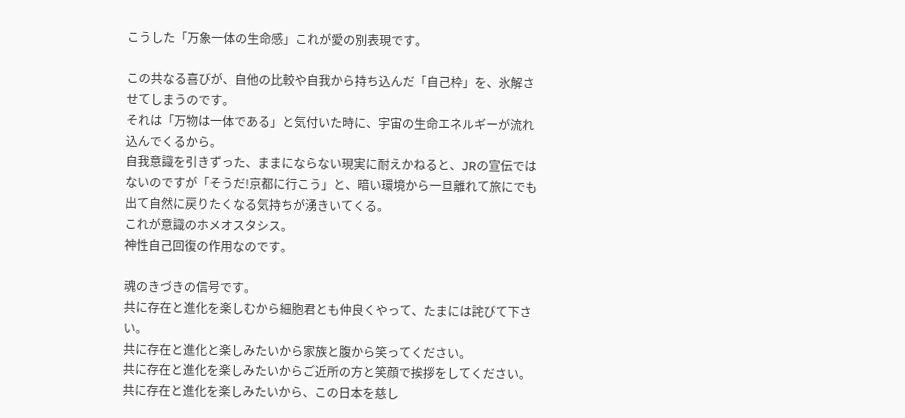こうした「万象一体の生命感」これが愛の別表現です。

この共なる喜びが、自他の比較や自我から持ち込んだ「自己枠」を、氷解させてしまうのです。
それは「万物は一体である」と気付いた時に、宇宙の生命エネルギーが流れ込んでくるから。
自我意識を引きずった、ままにならない現実に耐えかねると、JRの宣伝ではないのですが「そうだ!京都に行こう」と、暗い環境から一旦離れて旅にでも出て自然に戻りたくなる気持ちが湧きいてくる。
これが意識のホメオスタシス。
神性自己回復の作用なのです。

魂のきづきの信号です。
共に存在と進化を楽しむから細胞君とも仲良くやって、たまには詫びて下さい。
共に存在と進化と楽しみたいから家族と腹から笑ってください。
共に存在と進化を楽しみたいからご近所の方と笑顔で挨拶をしてください。
共に存在と進化を楽しみたいから、この日本を慈し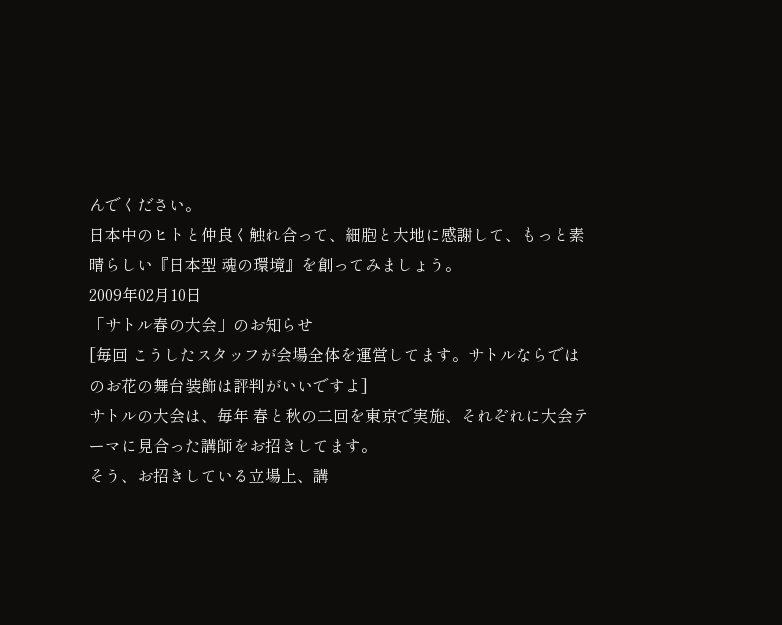んでください。
日本中のヒトと仲良く触れ合って、細胞と大地に感謝して、もっと素晴らしい『日本型 魂の環境』を創ってみましょう。
2009年02月10日
「サトル春の大会」のお知らせ
[毎回 こうしたスタッフが会場全体を運営してます。サトルならではのお花の舞台装飾は評判がいいですよ]
サトルの大会は、毎年 春と秋の二回を東京で実施、それぞれに大会テーマに見合った講師をお招きしてます。
そう、お招きしている立場上、講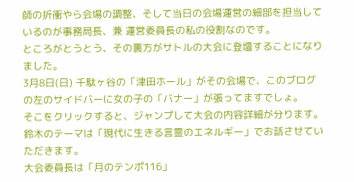師の折衝やら会場の調整、そして当日の会場運営の細部を担当しているのが事務局長、兼 運営委員長の私の役割なのです。
ところがとうとう、その裏方がサトルの大会に登壇することになりました。
3月8日(日) 千駄ヶ谷の「津田ホール」がその会場で、このブログの左のサイドバーに女の子の「バナー」が張ってますでしょ。
そこをクリックすると、ジャンプして大会の内容詳細が分ります。
鈴木のテーマは「現代に生きる言霊のエネルギー」でお話させていただきます。
大会委員長は「月のテンポ116」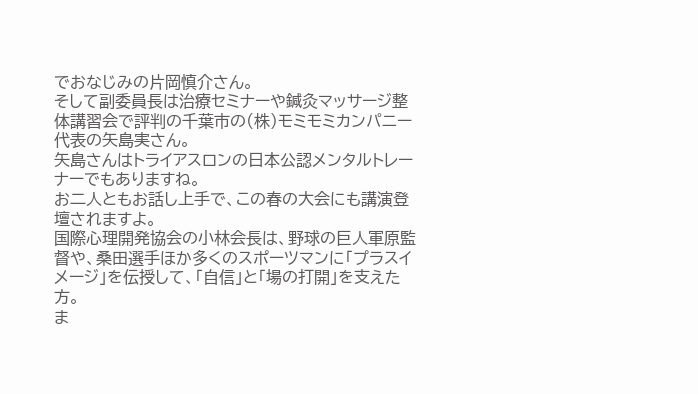でおなじみの片岡慎介さん。
そして副委員長は治療セミナーや鍼灸マッサージ整体講習会で評判の千葉市の(株)モミモミカンパニー代表の矢島実さん。
矢島さんはトライアスロンの日本公認メンタルトレーナーでもありますね。
お二人ともお話し上手で、この春の大会にも講演登壇されますよ。
国際心理開発協会の小林会長は、野球の巨人軍原監督や、桑田選手ほか多くのスポーツマンに「プラスイメージ」を伝授して、「自信」と「場の打開」を支えた方。
ま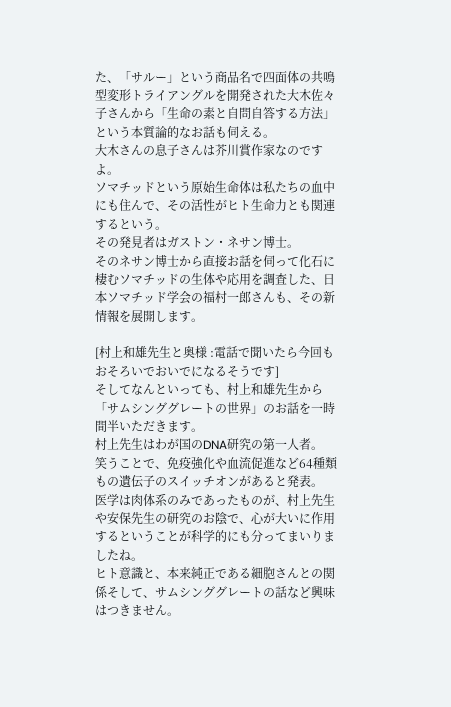た、「サルー」という商品名で四面体の共鳴型変形トライアングルを開発された大木佐々子さんから「生命の素と自問自答する方法」という本質論的なお話も伺える。
大木さんの息子さんは芥川賞作家なのですよ。
ソマチッドという原始生命体は私たちの血中にも住んで、その活性がヒト生命力とも関連するという。
その発見者はガストン・ネサン博士。
そのネサン博士から直接お話を伺って化石に棲むソマチッドの生体や応用を調査した、日本ソマチッド学会の福村一郎さんも、その新情報を展開します。

[村上和雄先生と奥様 :電話で聞いたら今回もおそろいでおいでになるそうです]
そしてなんといっても、村上和雄先生から「サムシンググレートの世界」のお話を一時間半いただきます。
村上先生はわが国のDNA研究の第一人者。
笑うことで、免疫強化や血流促進など64種類もの遺伝子のスイッチオンがあると発表。
医学は肉体系のみであったものが、村上先生や安保先生の研究のお陰で、心が大いに作用するということが科学的にも分ってまいりましたね。
ヒト意識と、本来純正である細胞さんとの関係そして、サムシンググレートの話など興味はつきません。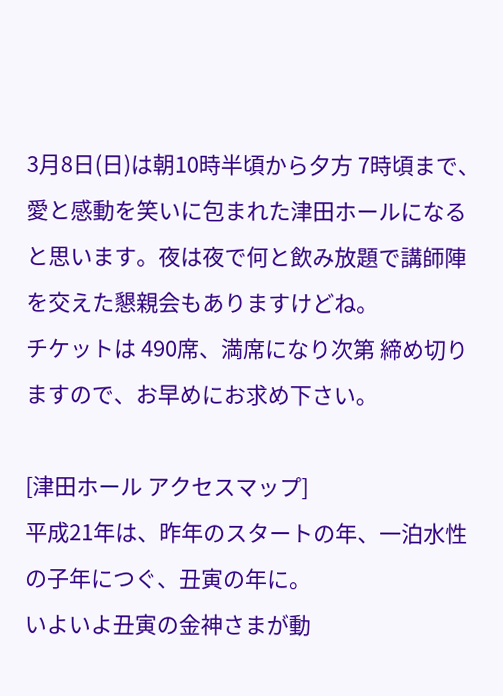3月8日(日)は朝10時半頃から夕方 7時頃まで、愛と感動を笑いに包まれた津田ホールになると思います。夜は夜で何と飲み放題で講師陣を交えた懇親会もありますけどね。
チケットは 490席、満席になり次第 締め切りますので、お早めにお求め下さい。

[津田ホール アクセスマップ]
平成21年は、昨年のスタートの年、一泊水性の子年につぐ、丑寅の年に。
いよいよ丑寅の金神さまが動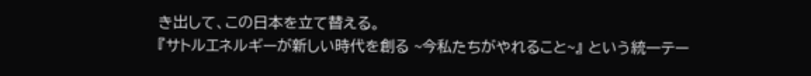き出して、この日本を立て替える。
『サトルエネルギーが新しい時代を創る ~今私たちがやれること~』 という統一テー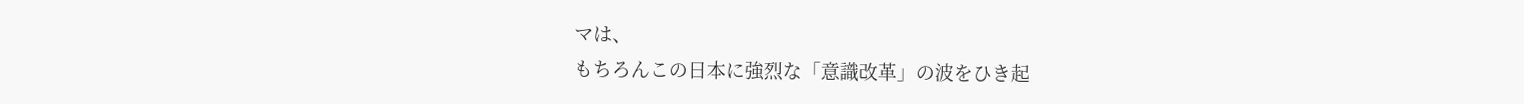マは、
もちろんこの日本に強烈な「意識改革」の波をひき起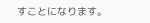すことになります。